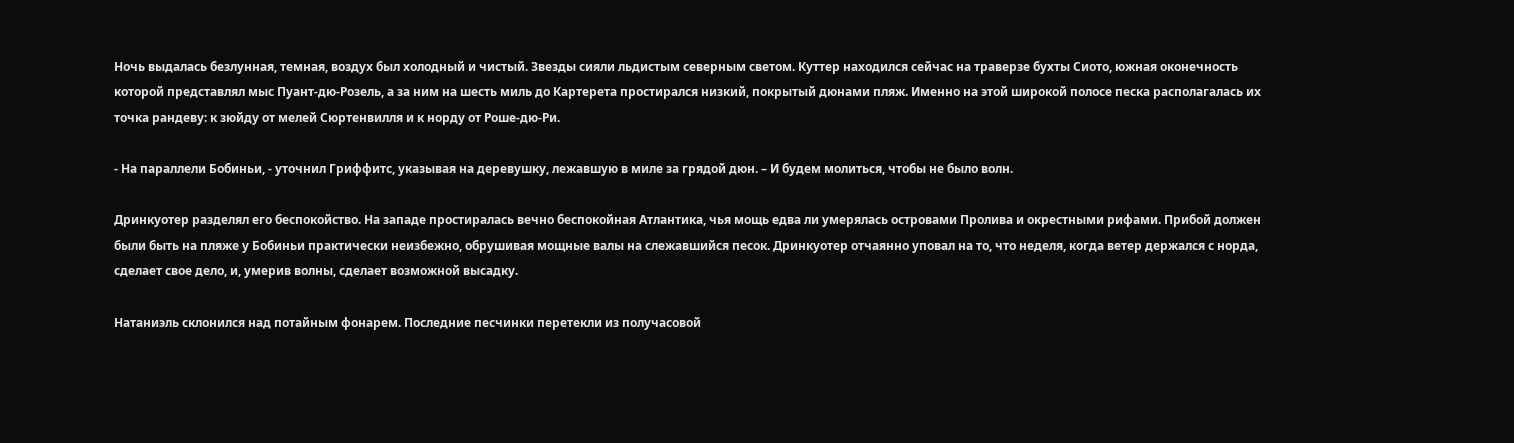Ночь выдалась безлунная, темная, воздух был холодный и чистый. Звезды сияли льдистым северным светом. Куттер находился сейчас на траверзе бухты Сиото, южная оконечность которой представлял мыс Пуант-дю-Розель, а за ним на шесть миль до Картерета простирался низкий, покрытый дюнами пляж. Именно на этой широкой полосе песка располагалась их точка рандеву: к зюйду от мелей Сюртенвилля и к норду от Роше-дю-Ри.

- На параллели Бобиньи, - уточнил Гриффитс, указывая на деревушку, лежавшую в миле за грядой дюн. – И будем молиться, чтобы не было волн.

Дринкуотер разделял его беспокойство. На западе простиралась вечно беспокойная Атлантика, чья мощь едва ли умерялась островами Пролива и окрестными рифами. Прибой должен были быть на пляже у Бобиньи практически неизбежно, обрушивая мощные валы на слежавшийся песок. Дринкуотер отчаянно уповал на то, что неделя, когда ветер держался с норда, сделает свое дело, и, умерив волны, сделает возможной высадку.

Натаниэль склонился над потайным фонарем. Последние песчинки перетекли из получасовой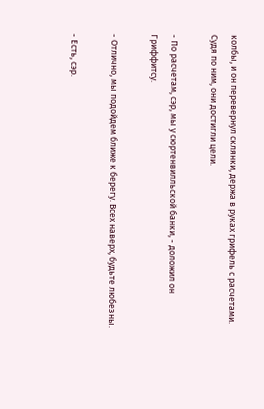колбы, и он перевернул склянки, держа в руках грифель с расчетами. Судя по ним, они достигли цели.

- По расчетам, сэр, мы у сюртенвилльской банки, - доложил он Гриффитсу.

- Отлично, мы подойдем ближе к берегу. Всех наверх, будьте любезны.

- Есть, сэр.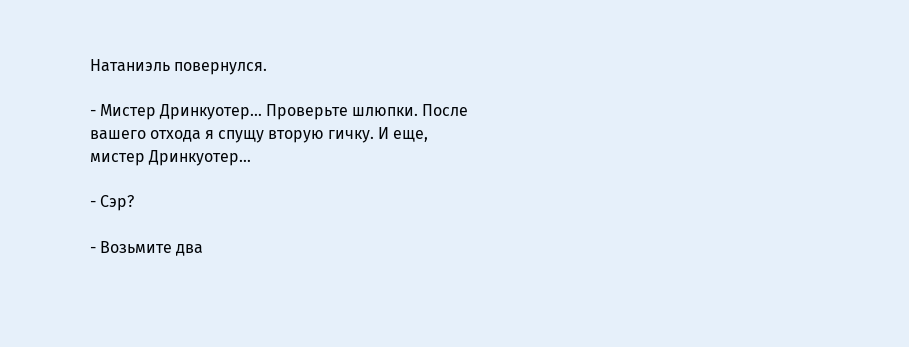Натаниэль повернулся.

- Мистер Дринкуотер… Проверьте шлюпки. После вашего отхода я спущу вторую гичку. И еще, мистер Дринкуотер…

- Сэр?

- Возьмите два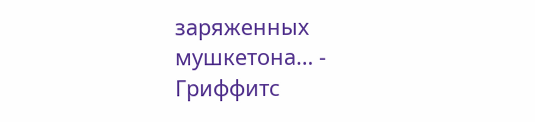заряженных мушкетона… - Гриффитс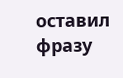оставил фразу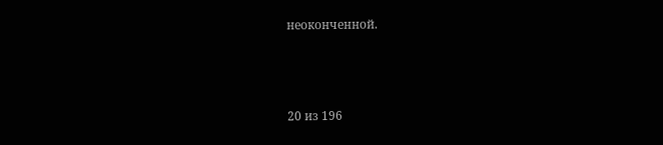неоконченной.



20 из 196